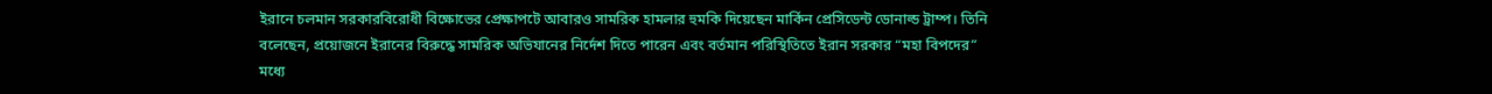ইরানে চলমান সরকারবিরোধী বিক্ষোভের প্রেক্ষাপটে আবারও সামরিক হামলার হুমকি দিয়েছেন মার্কিন প্রেসিডেন্ট ডোনাল্ড ট্রাম্প। তিনি বলেছেন, প্রয়োজনে ইরানের বিরুদ্ধে সামরিক অভিযানের নির্দেশ দিতে পারেন এবং বর্তমান পরিস্থিতিতে ইরান সরকার “মহা বিপদের” মধ্যে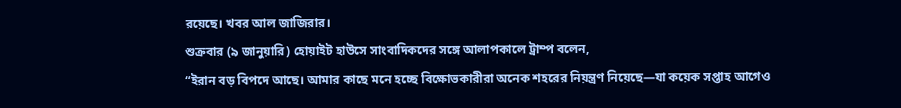রয়েছে। খবর আল জাজিরার।
শুক্রবার (৯ জানুয়ারি) হোয়াইট হাউসে সাংবাদিকদের সঙ্গে আলাপকালে ট্রাম্প বলেন,
“ইরান বড় বিপদে আছে। আমার কাছে মনে হচ্ছে বিক্ষোভকারীরা অনেক শহরের নিয়ন্ত্রণ নিয়েছে—যা কয়েক সপ্তাহ আগেও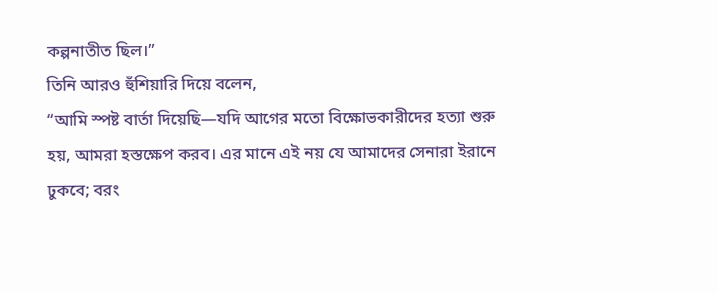কল্পনাতীত ছিল।”
তিনি আরও হুঁশিয়ারি দিয়ে বলেন,
“আমি স্পষ্ট বার্তা দিয়েছি—যদি আগের মতো বিক্ষোভকারীদের হত্যা শুরু হয়, আমরা হস্তক্ষেপ করব। এর মানে এই নয় যে আমাদের সেনারা ইরানে ঢুকবে; বরং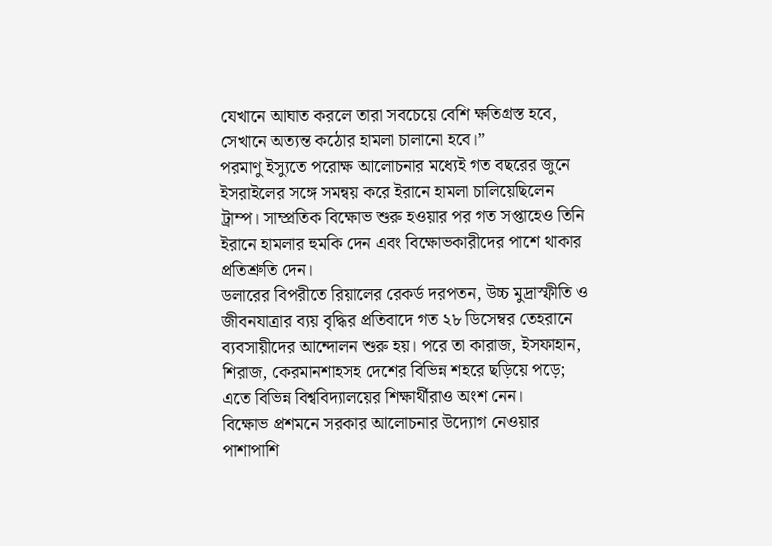যেখানে আঘাত করলে তারা সবচেয়ে বেশি ক্ষতিগ্রস্ত হবে, সেখানে অত্যন্ত কঠোর হামলা চালানো হবে।”
পরমাণু ইস্যুতে পরোক্ষ আলোচনার মধ্যেই গত বছরের জুনে ইসরাইলের সঙ্গে সমন্বয় করে ইরানে হামলা চালিয়েছিলেন ট্রাম্প। সাম্প্রতিক বিক্ষোভ শুরু হওয়ার পর গত সপ্তাহেও তিনি ইরানে হামলার হুমকি দেন এবং বিক্ষোভকারীদের পাশে থাকার প্রতিশ্রুতি দেন।
ডলারের বিপরীতে রিয়ালের রেকর্ড দরপতন, উচ্চ মুদ্রাস্ফীতি ও জীবনযাত্রার ব্যয় বৃদ্ধির প্রতিবাদে গত ২৮ ডিসেম্বর তেহরানে ব্যবসায়ীদের আন্দোলন শুরু হয়। পরে তা কারাজ, ইসফাহান, শিরাজ, কেরমানশাহসহ দেশের বিভিন্ন শহরে ছড়িয়ে পড়ে; এতে বিভিন্ন বিশ্ববিদ্যালয়ের শিক্ষার্থীরাও অংশ নেন।
বিক্ষোভ প্রশমনে সরকার আলোচনার উদ্যোগ নেওয়ার পাশাপাশি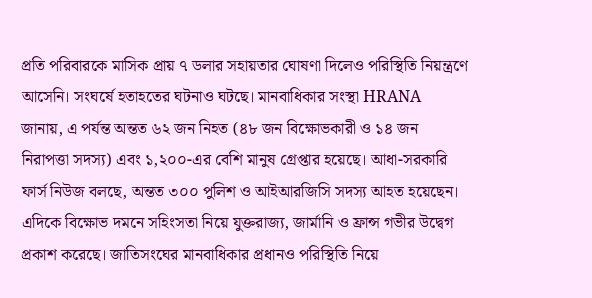প্রতি পরিবারকে মাসিক প্রায় ৭ ডলার সহায়তার ঘোষণা দিলেও পরিস্থিতি নিয়ন্ত্রণে আসেনি। সংঘর্ষে হতাহতের ঘটনাও ঘটছে। মানবাধিকার সংস্থা HRANA জানায়, এ পর্যন্ত অন্তত ৬২ জন নিহত (৪৮ জন বিক্ষোভকারী ও ১৪ জন নিরাপত্তা সদস্য) এবং ১,২০০-এর বেশি মানুষ গ্রেপ্তার হয়েছে। আধা-সরকারি ফার্স নিউজ বলছে, অন্তত ৩০০ পুলিশ ও আইআরজিসি সদস্য আহত হয়েছেন।
এদিকে বিক্ষোভ দমনে সহিংসতা নিয়ে যুক্তরাজ্য, জার্মানি ও ফ্রান্স গভীর উদ্বেগ প্রকাশ করেছে। জাতিসংঘের মানবাধিকার প্রধানও পরিস্থিতি নিয়ে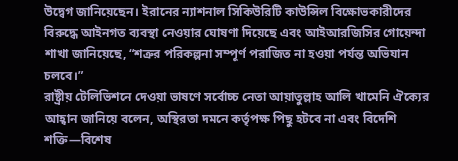উদ্বেগ জানিয়েছেন। ইরানের ন্যাশনাল সিকিউরিটি কাউন্সিল বিক্ষোভকারীদের বিরুদ্ধে আইনগত ব্যবস্থা নেওয়ার ঘোষণা দিয়েছে এবং আইআরজিসির গোয়েন্দা শাখা জানিয়েছে, “শত্রুর পরিকল্পনা সম্পূর্ণ পরাজিত না হওয়া পর্যন্ত অভিযান চলবে।”
রাষ্ট্রীয় টেলিভিশনে দেওয়া ভাষণে সর্বোচ্চ নেতা আয়াতুল্লাহ আলি খামেনি ঐক্যের আহ্বান জানিয়ে বলেন, অস্থিরতা দমনে কর্তৃপক্ষ পিছু হটবে না এবং বিদেশি শক্তি—বিশেষ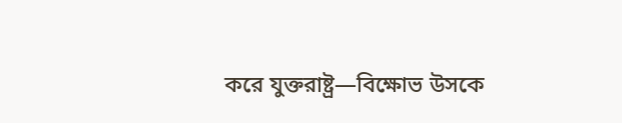করে যুক্তরাষ্ট্র—বিক্ষোভ উসকে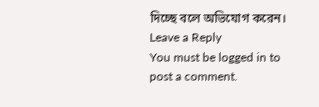দিচ্ছে বলে অভিযোগ করেন।
Leave a Reply
You must be logged in to post a comment.